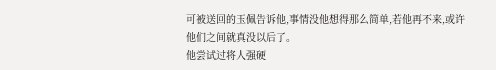可被送回的玉佩告诉他,事情没他想得那么简单,若他再不来,或许他们之间就真没以后了。
他尝试过将人强硬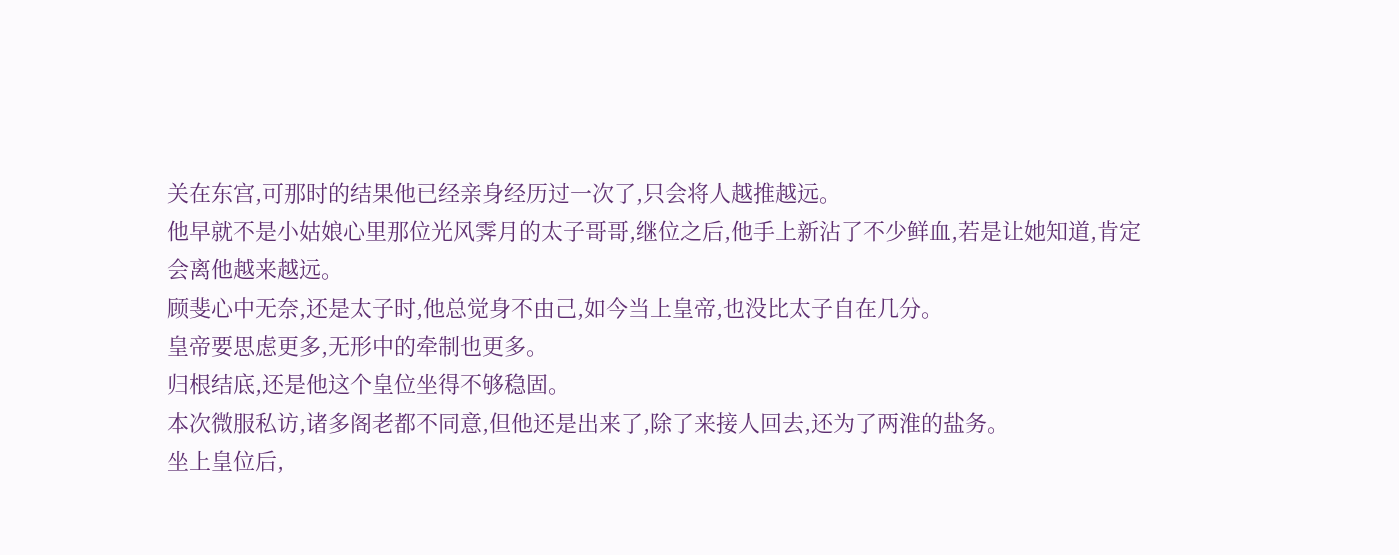关在东宫,可那时的结果他已经亲身经历过一次了,只会将人越推越远。
他早就不是小姑娘心里那位光风霁月的太子哥哥,继位之后,他手上新沾了不少鲜血,若是让她知道,肯定会离他越来越远。
顾斐心中无奈,还是太子时,他总觉身不由己,如今当上皇帝,也没比太子自在几分。
皇帝要思虑更多,无形中的牵制也更多。
归根结底,还是他这个皇位坐得不够稳固。
本次微服私访,诸多阁老都不同意,但他还是出来了,除了来接人回去,还为了两淮的盐务。
坐上皇位后,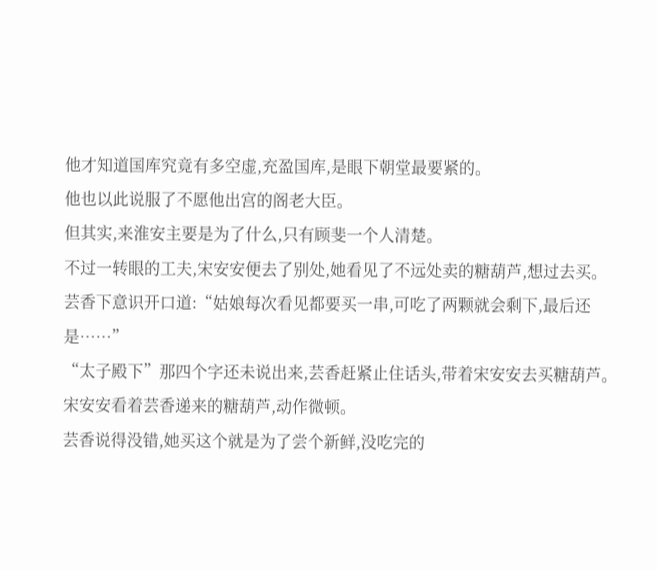他才知道国库究竟有多空虚,充盈国库,是眼下朝堂最要紧的。
他也以此说服了不愿他出宫的阁老大臣。
但其实,来淮安主要是为了什么,只有顾斐一个人清楚。
不过一转眼的工夫,宋安安便去了别处,她看见了不远处卖的糖葫芦,想过去买。
芸香下意识开口道:“姑娘每次看见都要买一串,可吃了两颗就会剩下,最后还是……”
“太子殿下”那四个字还未说出来,芸香赶紧止住话头,带着宋安安去买糖葫芦。
宋安安看着芸香递来的糖葫芦,动作微顿。
芸香说得没错,她买这个就是为了尝个新鲜,没吃完的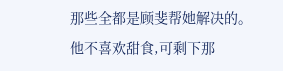那些全都是顾斐帮她解决的。
他不喜欢甜食,可剩下那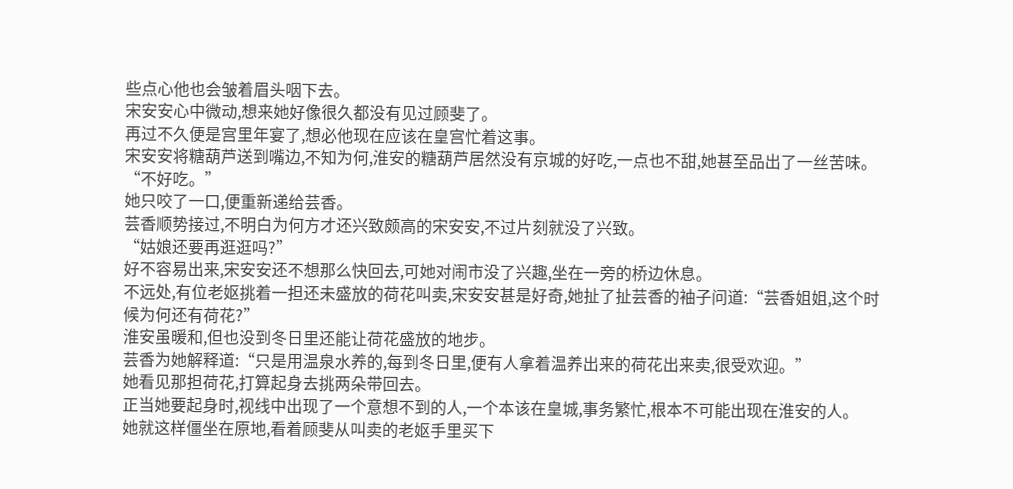些点心他也会皱着眉头咽下去。
宋安安心中微动,想来她好像很久都没有见过顾斐了。
再过不久便是宫里年宴了,想必他现在应该在皇宫忙着这事。
宋安安将糖葫芦送到嘴边,不知为何,淮安的糖葫芦居然没有京城的好吃,一点也不甜,她甚至品出了一丝苦味。
“不好吃。”
她只咬了一口,便重新递给芸香。
芸香顺势接过,不明白为何方才还兴致颇高的宋安安,不过片刻就没了兴致。
“姑娘还要再逛逛吗?”
好不容易出来,宋安安还不想那么快回去,可她对闹市没了兴趣,坐在一旁的桥边休息。
不远处,有位老妪挑着一担还未盛放的荷花叫卖,宋安安甚是好奇,她扯了扯芸香的袖子问道:“芸香姐姐,这个时候为何还有荷花?”
淮安虽暖和,但也没到冬日里还能让荷花盛放的地步。
芸香为她解释道:“只是用温泉水养的,每到冬日里,便有人拿着温养出来的荷花出来卖,很受欢迎。”
她看见那担荷花,打算起身去挑两朵带回去。
正当她要起身时,视线中出现了一个意想不到的人,一个本该在皇城,事务繁忙,根本不可能出现在淮安的人。
她就这样僵坐在原地,看着顾斐从叫卖的老妪手里买下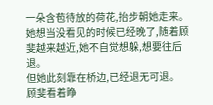一朵含苞待放的荷花,抬步朝她走来。
她想当没看见的时候已经晚了,随着顾斐越来越近,她不自觉想躲,想要往后退。
但她此刻靠在桥边,已经退无可退。
顾斐看着睁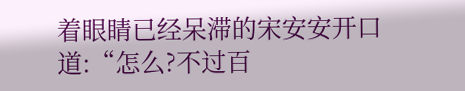着眼睛已经呆滞的宋安安开口道:“怎么?不过百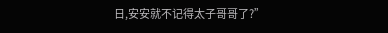日,安安就不记得太子哥哥了?”